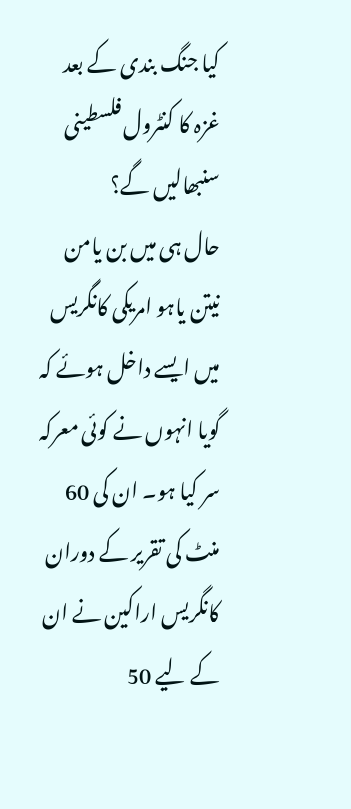کیا جنگ بندی کے بعد غزہ کا کنٹرول فلسطینی سنبھالیں گے؟
حال ہی میں بن یامن نیتن یاہو امریکی کانگریس میں ایسے داخل ہوئے کہ گویا انہوں نے کوئی معرکہ سر کیا ہو۔ ان کی 60 منٹ کی تقریر کے دوران کانگریس اراکین نے ان کے لیے 50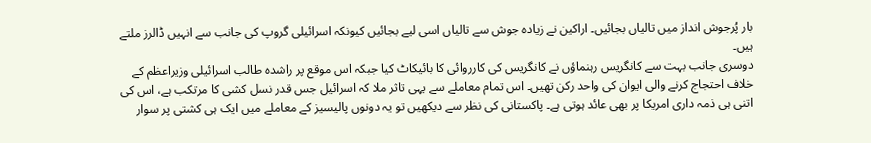بار پُرجوش انداز میں تالیاں بجائیں۔ اراکین نے زیادہ جوش سے تالیاں اسی لیے بجائیں کیونکہ اسرائیلی گروپ کی جانب سے انہیں ڈالرز ملتے ہیں۔
دوسری جانب بہت سے کانگریس رہنماؤں نے کانگریس کی کارروائی کا بائیکاٹ کیا جبکہ اس موقع پر راشدہ طالب اسرائیلی وزیراعظم کے خلاف احتجاج کرنے والی ایوان کی واحد رکن تھیں۔ اس تمام معاملے سے یہی تاثر ملا کہ اسرائیل جس قدر نسل کشی کا مرتکب ہے، اس کی اتنی ہی ذمہ داری امریکا پر بھی عائد ہوتی ہے۔ پاکستانی کی نظر سے دیکھیں تو یہ دونوں پالیسیز کے معاملے میں ایک ہی کشتی پر سوار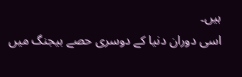ہیں۔
اسی دوران دنیا کے دوسری حصے بیجنگ میں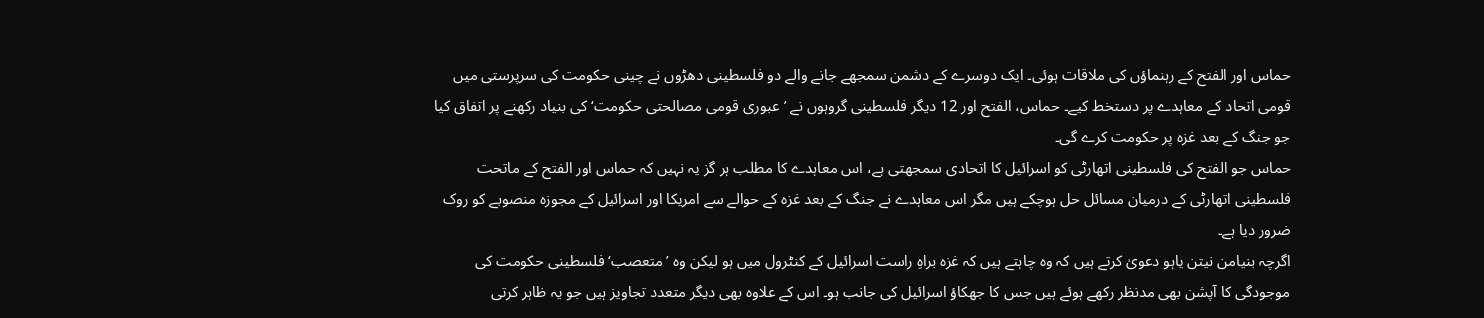حماس اور الفتح کے رہنماؤں کی ملاقات ہوئی۔ ایک دوسرے کے دشمن سمجھے جانے والے دو فلسطینی دھڑوں نے چینی حکومت کی سرپرستی میں قومی اتحاد کے معاہدے پر دستخط کیے۔ حماس، الفتح اور 12 دیگر فلسطینی گروہوں نے ’عبوری قومی مصالحتی حکومت‘ کی بنیاد رکھنے پر اتفاق کیا جو جنگ کے بعد غزہ پر حکومت کرے گی۔
حماس جو الفتح کی فلسطینی اتھارٹی کو اسرائیل کا اتحادی سمجھتی ہے، اس معاہدے کا مطلب ہر گز یہ نہیں کہ حماس اور الفتح کے ماتحت فلسطینی اتھارٹی کے درمیان مسائل حل ہوچکے ہیں مگر اس معاہدے نے جنگ کے بعد غزہ کے حوالے سے امریکا اور اسرائیل کے مجوزہ منصوبے کو روک ضرور دیا ہے۔
اگرچہ بنیامن نیتن یاہو دعویٰ کرتے ہیں کہ وہ چاہتے ہیں کہ غزہ براہِ راست اسرائیل کے کنٹرول میں ہو لیکن وہ ’متعصب‘ فلسطینی حکومت کی موجودگی کا آپشن بھی مدنظر رکھے ہوئے ہیں جس کا جھکاؤ اسرائیل کی جانب ہو۔ اس کے علاوہ بھی دیگر متعدد تجاویز ہیں جو یہ ظاہر کرتی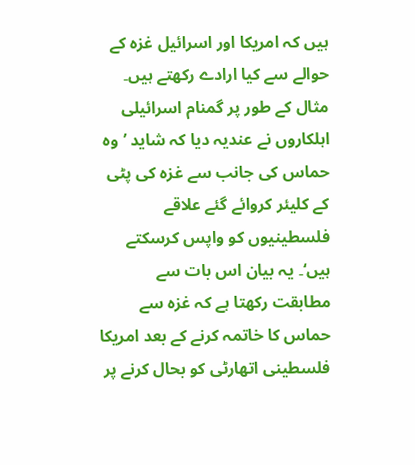ہیں کہ امریکا اور اسرائیل غزہ کے حوالے سے کیا ارادے رکھتے ہیں۔
مثال کے طور پر گمنام اسرائیلی اہلکاروں نے عندیہ دیا کہ شاید ’وہ حماس کی جانب سے غزہ کی پٹی کے کلیئر کروائے گئے علاقے فلسطینیوں کو واپس کرسکتے ہیں‘۔ یہ بیان اس بات سے مطابقت رکھتا ہے کہ غزہ سے حماس کا خاتمہ کرنے کے بعد امریکا فلسطینی اتھارٹی کو بحال کرنے پر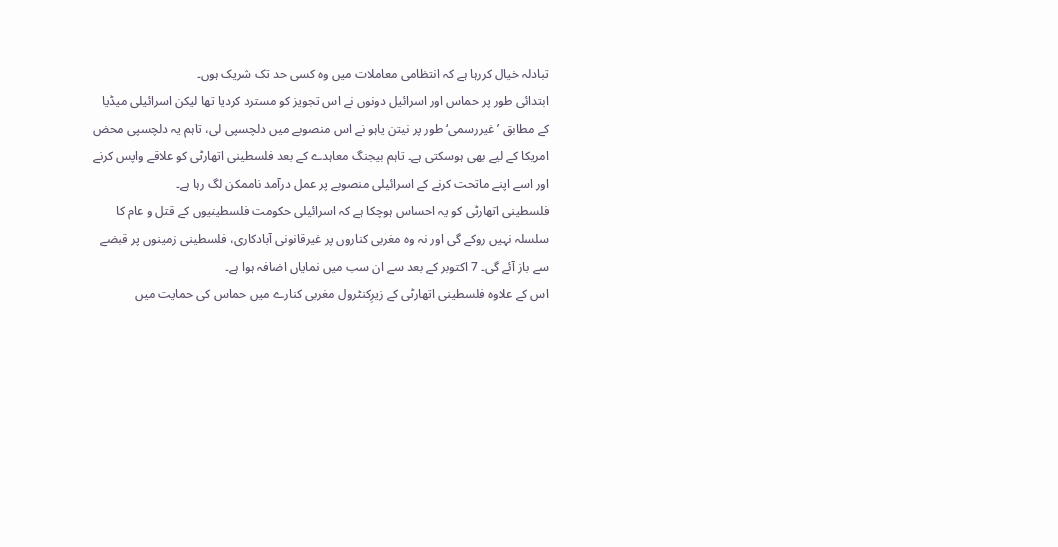تبادلہ خیال کررہا ہے کہ انتظامی معاملات میں وہ کسی حد تک شریک ہوں۔
ابتدائی طور پر حماس اور اسرائیل دونوں نے اس تجویز کو مسترد کردیا تھا لیکن اسرائیلی میڈیا کے مطابق ’غیررسمی‘ طور پر نیتن یاہو نے اس منصوبے میں دلچسپی لی، تاہم یہ دلچسپی محض امریکا کے لیے بھی ہوسکتی ہے۔ تاہم بیجنگ معاہدے کے بعد فلسطینی اتھارٹی کو علاقے واپس کرنے اور اسے اپنے ماتحت کرنے کے اسرائیلی منصوبے پر عمل درآمد ناممکن لگ رہا ہے۔
فلسطینی اتھارٹی کو یہ احساس ہوچکا ہے کہ اسرائیلی حکومت فلسطینیوں کے قتل و عام کا سلسلہ نہیں روکے گی اور نہ وہ مغربی کناروں پر غیرقانونی آبادکاری، فلسطینی زمینوں پر قبضے سے باز آئے گی۔ 7 اکتوبر کے بعد سے ان سب میں نمایاں اضافہ ہوا ہے۔
اس کے علاوہ فلسطینی اتھارٹی کے زیرِکنٹرول مغربی کنارے میں حماس کی حمایت میں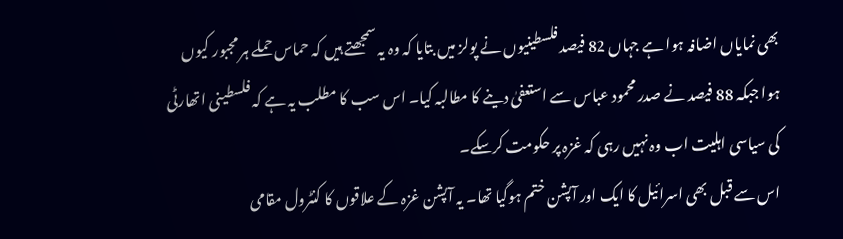بھی نمایاں اضافہ ہوا ہے جہاں 82 فیصد فلسطینیوں نے پولز میں بتایا کہ وہ یہ سمجھتے ہیں کہ حماس حملے ہر مجبور کیوں ہوا جبکہ 88 فیصد نے صدر محمود عباس سے استعفیٰ دینے کا مطالبہ کیا۔ اس سب کا مطلب یہ ہے کہ فلسطینی اتھارٹی کی سیاسی اہلیت اب وہ نہیں رہی کہ غزہ پر حکومت کرسکے۔
اس سے قبل بھی اسرائیل کا ایک اور آپشن ختم ہوگیا تھا۔ یہ آپشن غزہ کے علاقوں کا کنٹرول مقامی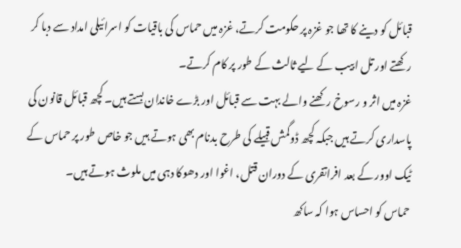قبائل کو دینے کا تھا جو غزہ پر حکومت کرتے، غزہ میں حماس کی باقیات کو اسرائیلی امداد سے دبا کر رکھتے اور تل ابیب کے لیے ثالث کے طور پر کام کرتے۔
غزہ میں اثر و رسوخ رکھنے والے بہت سے قبائل اور بڑے خاندان بستے ہیں۔ کچھ قبائل قانون کی پاسداری کرتے ہیں جبکہ کچھ ڈوگمش قبیلے کی طرح بدنام بھی ہوتے ہیں جو خاص طور پر حماس کے ٹیک اوور کے بعد افراتفری کے دوران قتل، اغوا اور دھوکا دہی میں ملوث ہوتے ہیں۔
حماس کو احساس ہوا کہ ساکھ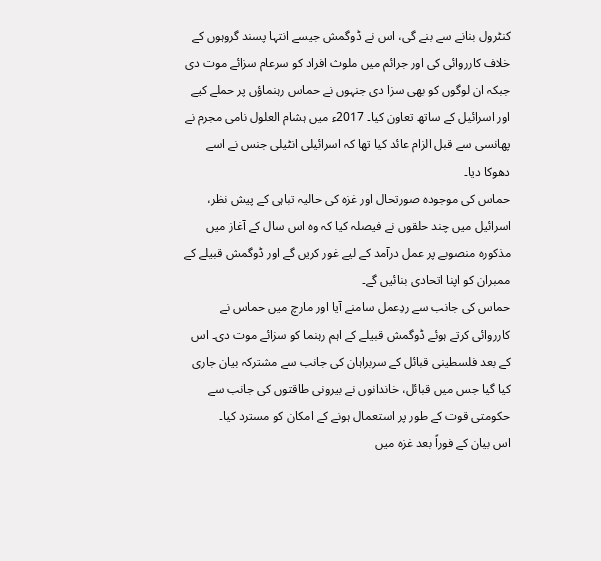کنٹرول بنانے سے بنے گی، اس نے ڈوگمش جیسے انتہا پسند گروہوں کے خلاف کارروائی کی اور جرائم میں ملوث افراد کو سرعام سزائے موت دی جبکہ ان لوگوں کو بھی سزا دی جنہوں نے حماس رہنماؤں پر حملے کیے اور اسرائیل کے ساتھ تعاون کیا۔ 2017ء میں ہشام العلول نامی مجرم نے پھانسی سے قبل الزام عائد کیا تھا کہ اسرائیلی انٹیلی جنس نے اسے دھوکا دیا۔
حماس کی موجودہ صورتحال اور غزہ کی حالیہ تباہی کے پیش نظر، اسرائیل میں چند حلقوں نے فیصلہ کیا کہ وہ اس سال کے آغاز میں مذکورہ منصوبے پر عمل درآمد کے لیے غور کریں گے اور ڈوگمش قبیلے کے ممبران کو اپنا اتحادی بنائیں گے۔
حماس کی جانب سے ردِعمل سامنے آیا اور مارچ میں حماس نے کارروائی کرتے ہوئے ڈوگمش قبیلے کے اہم رہنما کو سزائے موت دی۔ اس کے بعد فلسطینی قبائل کے سربراہان کی جانب سے مشترکہ بیان جاری کیا گیا جس میں قبائل، خاندانوں نے بیرونی طاقتوں کی جانب سے حکومتی قوت کے طور پر استعمال ہونے کے امکان کو مسترد کیا۔
اس بیان کے فوراً بعد غزہ میں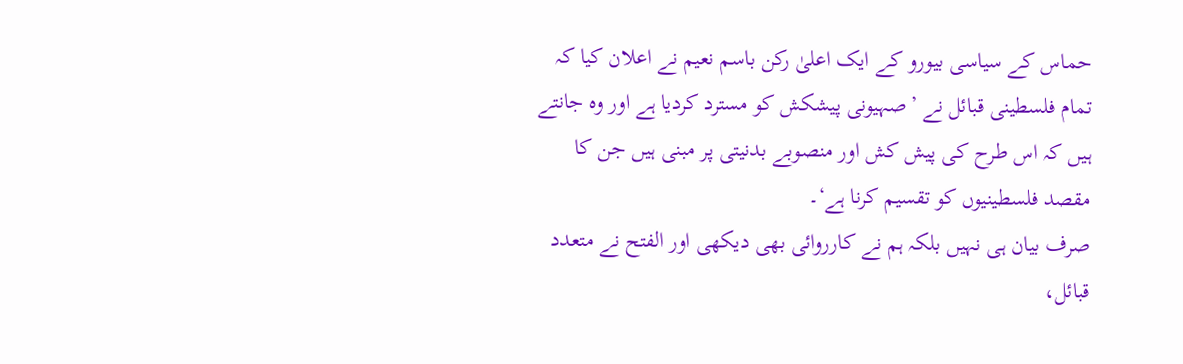حماس کے سیاسی بیورو کے ایک اعلیٰ رکن باسم نعیم نے اعلان کیا کہ تمام فلسطینی قبائل نے ’صہیونی پیشکش کو مسترد کردیا ہے اور وہ جانتے ہیں کہ اس طرح کی پیش کش اور منصوبے بدنیتی پر مبنی ہیں جن کا مقصد فلسطینیوں کو تقسیم کرنا ہے‘۔
صرف بیان ہی نہیں بلکہ ہم نے کارروائی بھی دیکھی اور الفتح نے متعدد قبائل،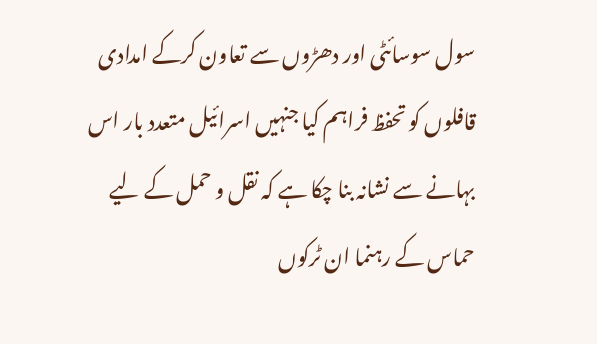سول سوسائٹی اور دھڑوں سے تعاون کرکے امدادی قافلوں کو تحفظ فراہم کیا جنہیں اسرائیل متعدد بار اس بہانے سے نشانہ بنا چکا ہے کہ نقل و حمل کے لیے حماس کے رہنما ان ٹرکوں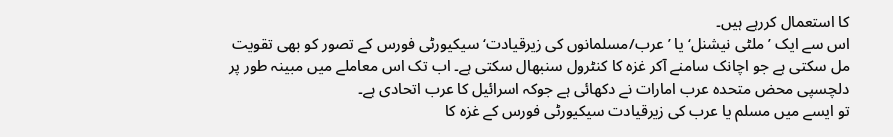کا استعمال کررہے ہیں۔
اس سے ایک ’ملٹی نیشنل‘ یا ’عرب/مسلمانوں کی زیرقیادت‘ سیکیورٹی فورس کے تصور کو بھی تقویت مل سکتی ہے جو اچانک سامنے آکر غزہ کا کنٹرول سنبھال سکتی ہے۔ اب تک اس معاملے میں مبینہ طور پر دلچسپی محض متحدہ عرب امارات نے دکھائی ہے جوکہ اسرائیل کا عرب اتحادی ہے۔
تو ایسے میں مسلم یا عرب کی زیرقیادت سیکیورٹی فورس کے غزہ کا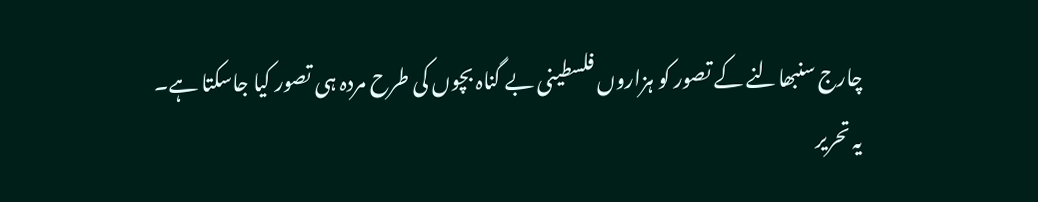چارج سنبھالنے کے تصور کو ہزاروں فلسطینی بے گناہ بچوں کی طرح مردہ ہی تصور کیا جاسکتا ہے۔
یہ تحریر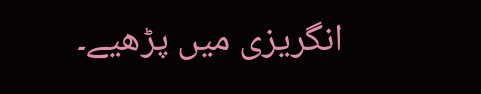انگریزی میں پڑھیے۔